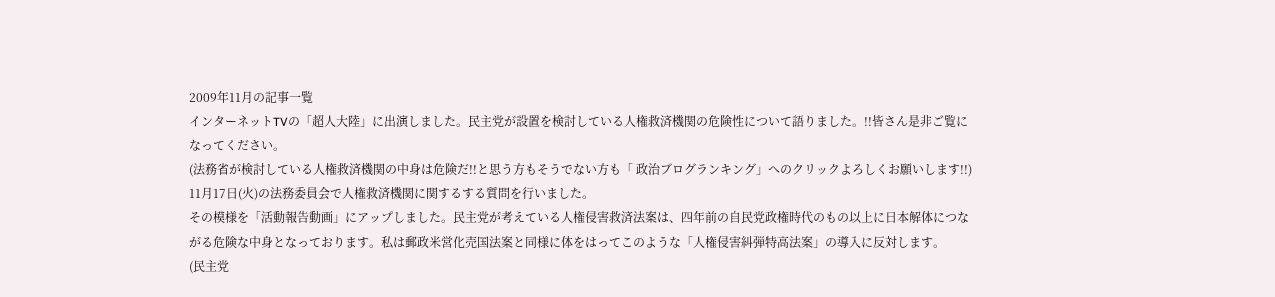2009年11月の記事一覧
インターネットTVの「超人大陸」に出演しました。民主党が設置を検討している人権救済機関の危険性について語りました。!!皆さん是非ご覧になってください。
(法務省が検討している人権救済機関の中身は危険だ!!と思う方もそうでない方も「 政治ブログランキング」へのクリックよろしくお願いします!!)
11月17日(火)の法務委員会で人権救済機関に関するする質問を行いました。
その模様を「活動報告動画」にアップしました。民主党が考えている人権侵害救済法案は、四年前の自民党政権時代のもの以上に日本解体につながる危険な中身となっております。私は郵政米営化売国法案と同様に体をはってこのような「人権侵害糾弾特高法案」の導入に反対します。
(民主党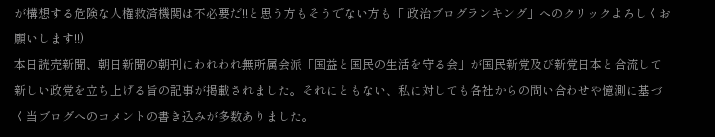が構想する危険な人権救済機関は不必要だ!!と思う方もそうでない方も「 政治ブログランキング」へのクリックよろしくお願いします!!)
本日読売新聞、朝日新聞の朝刊にわれわれ無所属会派「国益と国民の生活を守る会」が国民新党及び新党日本と合流して新しい政党を立ち上げる旨の記事が掲載されました。それにともない、私に対しても各社からの問い合わせや憶測に基づく当ブログへのコメントの書き込みが多数ありました。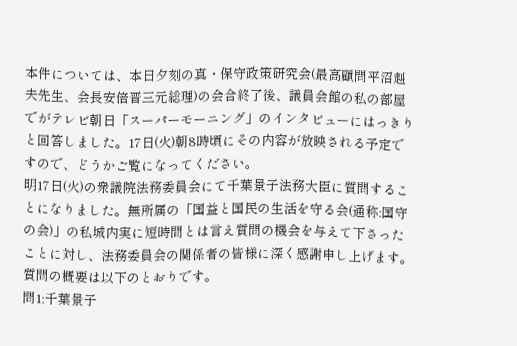本件については、本日夕刻の真・保守政策研究会(最高顧問平沼赳夫先生、会長安倍晋三元総理)の会合終了後、議員会館の私の部屋でがテレビ朝日「スーパーモーニング」のインタビューにはっきりと回答しました。17日(火)朝8時頃にその内容が放映される予定ですので、どうかご覧になってください。
明17日(火)の衆議院法務委員会にて千葉景子法務大臣に質問することになりました。無所属の「国益と国民の生活を守る会(通称:国守の会)」の私城内実に短時間とは言え質問の機会を与えて下さったことに対し、法務委員会の関係者の皆様に深く感謝申し上げます。
質問の概要は以下のとおりです。
問1:千葉景子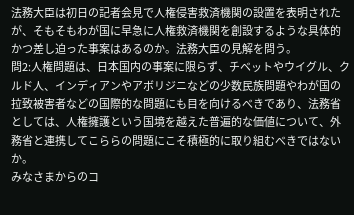法務大臣は初日の記者会見で人権侵害救済機関の設置を表明されたが、そもそもわが国に早急に人権救済機関を創設するような具体的かつ差し迫った事案はあるのか。法務大臣の見解を問う。
問2:人権問題は、日本国内の事案に限らず、チベットやウイグル、クルド人、インディアンやアボリジニなどの少数民族問題やわが国の拉致被害者などの国際的な問題にも目を向けるべきであり、法務省としては、人権擁護という国境を越えた普遍的な価値について、外務省と連携してこららの問題にこそ積極的に取り組むべきではないか。
みなさまからのコ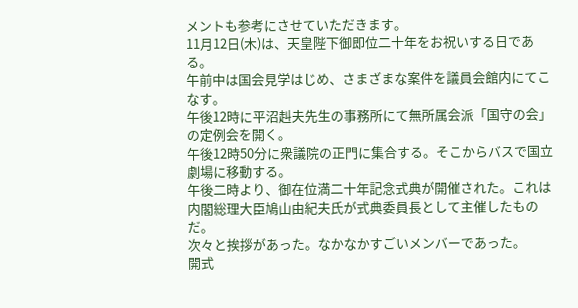メントも参考にさせていただきます。
11月12日(木)は、天皇陛下御即位二十年をお祝いする日である。
午前中は国会見学はじめ、さまざまな案件を議員会館内にてこなす。
午後12時に平沼赳夫先生の事務所にて無所属会派「国守の会」の定例会を開く。
午後12時50分に衆議院の正門に集合する。そこからバスで国立劇場に移動する。
午後二時より、御在位満二十年記念式典が開催された。これは内閣総理大臣鳩山由紀夫氏が式典委員長として主催したものだ。
次々と挨拶があった。なかなかすごいメンバーであった。
開式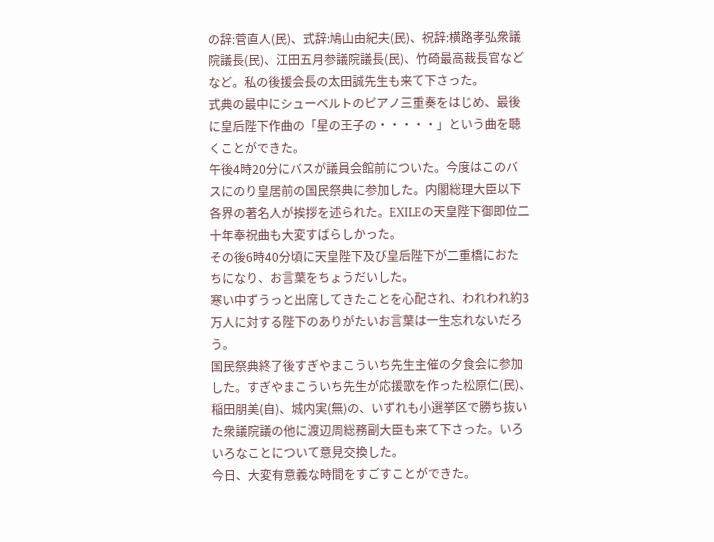の辞:菅直人(民)、式辞:鳩山由紀夫(民)、祝辞:横路孝弘衆議院議長(民)、江田五月参議院議長(民)、竹碕最高裁長官などなど。私の後援会長の太田誠先生も来て下さった。
式典の最中にシューベルトのピアノ三重奏をはじめ、最後に皇后陛下作曲の「星の王子の・・・・・」という曲を聴くことができた。
午後4時20分にバスが議員会館前についた。今度はこのバスにのり皇居前の国民祭典に参加した。内閣総理大臣以下各界の著名人が挨拶を述られた。EXILEの天皇陛下御即位二十年奉祝曲も大変すばらしかった。
その後6時40分頃に天皇陛下及び皇后陛下が二重橋におたちになり、お言葉をちょうだいした。
寒い中ずうっと出席してきたことを心配され、われわれ約3万人に対する陛下のありがたいお言葉は一生忘れないだろう。
国民祭典終了後すぎやまこういち先生主催の夕食会に参加した。すぎやまこういち先生が応援歌を作った松原仁(民)、稲田朋美(自)、城内実(無)の、いずれも小選挙区で勝ち抜いた衆議院議の他に渡辺周総務副大臣も来て下さった。いろいろなことについて意見交換した。
今日、大変有意義な時間をすごすことができた。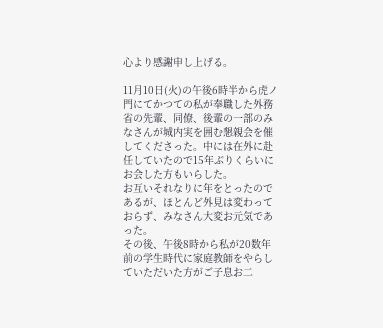心より感謝申し上げる。

11月10日(火)の午後6時半から虎ノ門にてかつての私が奉職した外務省の先輩、同僚、後輩の一部のみなさんが城内実を囲む懇親会を催してくださった。中には在外に赴任していたので15年ぶりくらいにお会した方もいらした。
お互いそれなりに年をとったのであるが、ほとんど外見は変わっておらず、みなさん大変お元気であった。
その後、午後8時から私が20数年前の学生時代に家庭教師をやらしていただいた方がご子息お二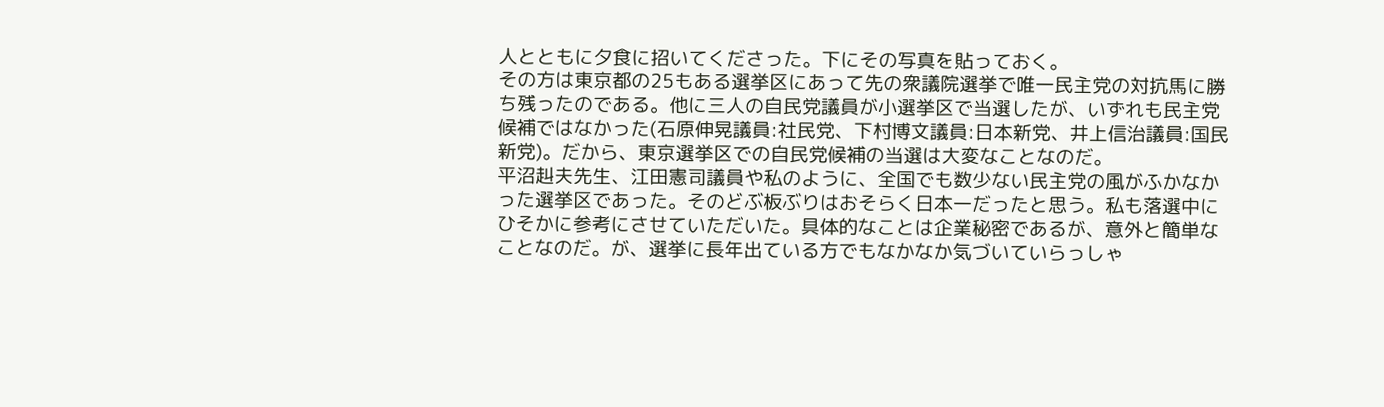人とともに夕食に招いてくださった。下にその写真を貼っておく。
その方は東京都の25もある選挙区にあって先の衆議院選挙で唯一民主党の対抗馬に勝ち残ったのである。他に三人の自民党議員が小選挙区で当選したが、いずれも民主党候補ではなかった(石原伸晃議員:社民党、下村博文議員:日本新党、井上信治議員:国民新党)。だから、東京選挙区での自民党候補の当選は大変なことなのだ。
平沼赳夫先生、江田憲司議員や私のように、全国でも数少ない民主党の風がふかなかった選挙区であった。そのどぶ板ぶりはおそらく日本一だったと思う。私も落選中にひそかに参考にさせていただいた。具体的なことは企業秘密であるが、意外と簡単なことなのだ。が、選挙に長年出ている方でもなかなか気づいていらっしゃ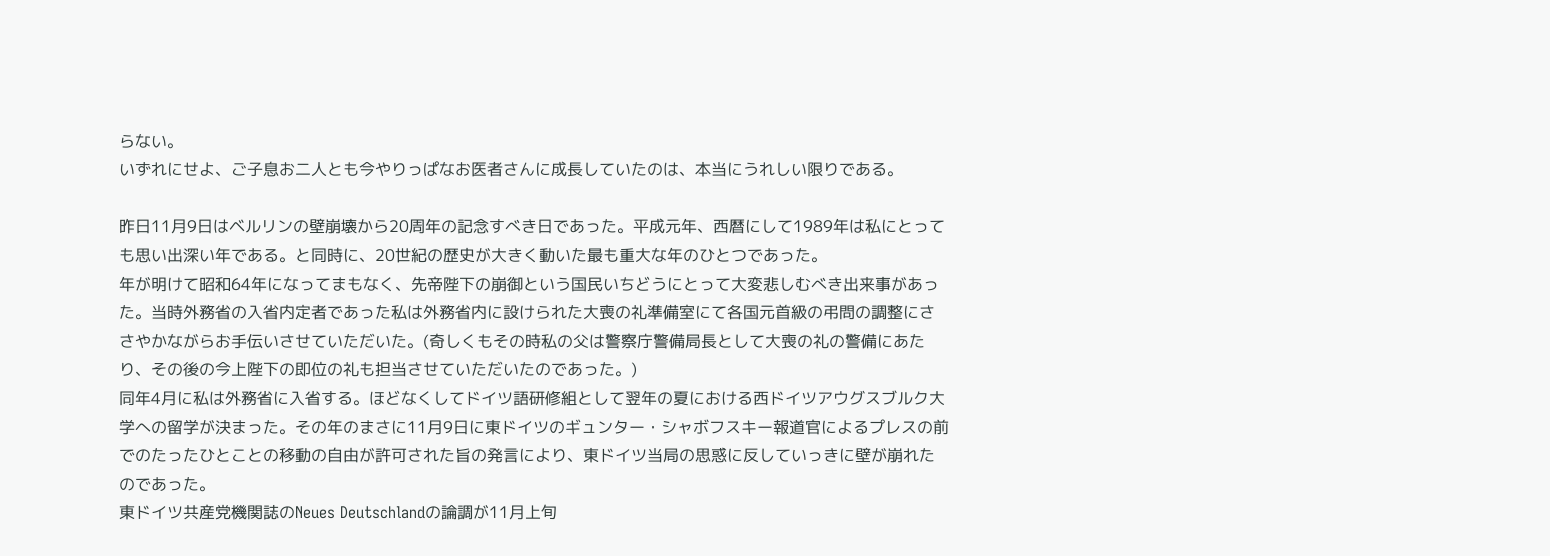らない。
いずれにせよ、ご子息お二人とも今やりっぱなお医者さんに成長していたのは、本当にうれしい限りである。

昨日11月9日はベルリンの壁崩壊から20周年の記念すべき日であった。平成元年、西暦にして1989年は私にとっても思い出深い年である。と同時に、20世紀の歴史が大きく動いた最も重大な年のひとつであった。
年が明けて昭和64年になってまもなく、先帝陛下の崩御という国民いちどうにとって大変悲しむべき出来事があった。当時外務省の入省内定者であった私は外務省内に設けられた大喪の礼準備室にて各国元首級の弔問の調整にささやかながらお手伝いさせていただいた。(奇しくもその時私の父は警察庁警備局長として大喪の礼の警備にあたり、その後の今上陛下の即位の礼も担当させていただいたのであった。)
同年4月に私は外務省に入省する。ほどなくしてドイツ語研修組として翌年の夏における西ドイツアウグスブルク大学への留学が決まった。その年のまさに11月9日に東ドイツのギュンター・シャボフスキー報道官によるプレスの前でのたったひとことの移動の自由が許可された旨の発言により、東ドイツ当局の思惑に反していっきに壁が崩れたのであった。
東ドイツ共産党機関誌のNeues Deutschlandの論調が11月上旬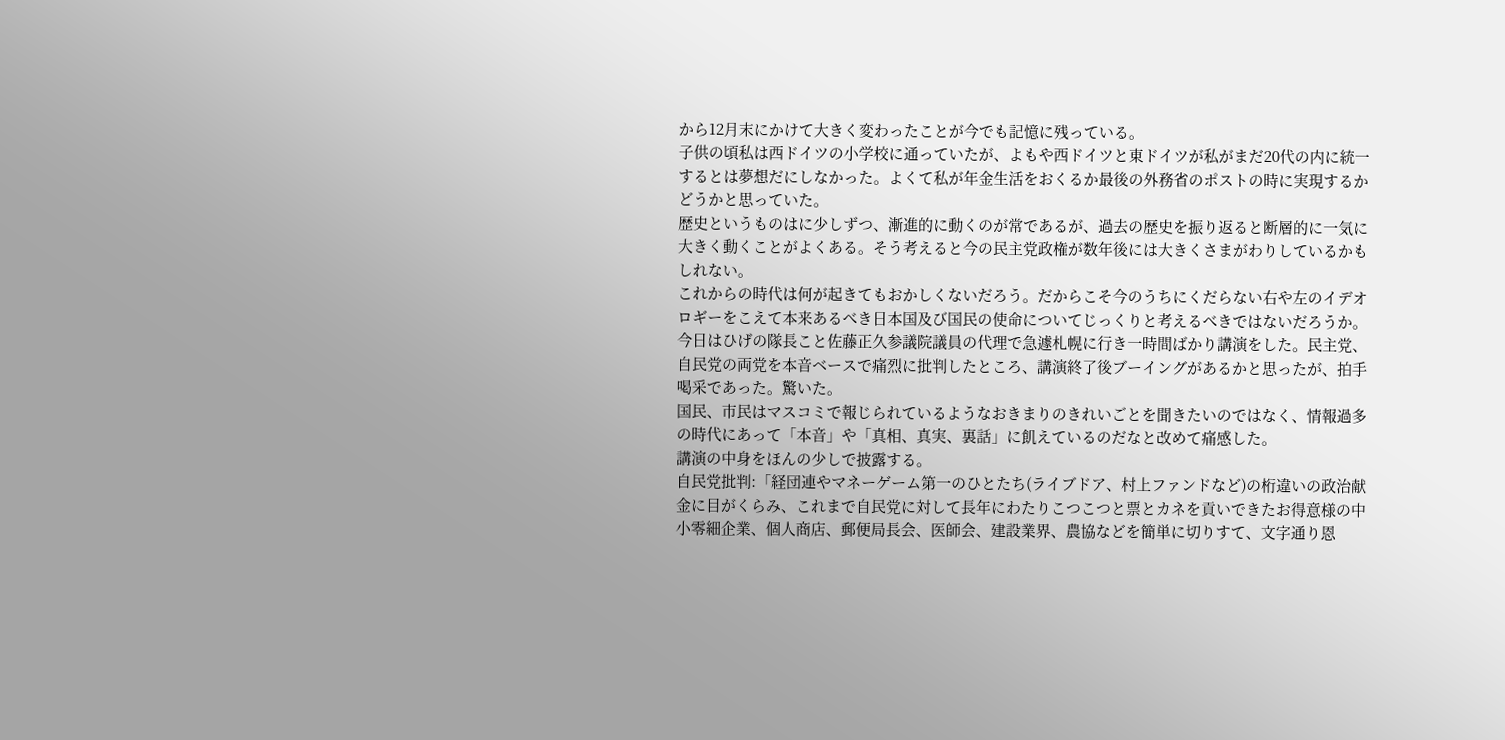から12月末にかけて大きく変わったことが今でも記憶に残っている。
子供の頃私は西ドイツの小学校に通っていたが、よもや西ドイツと東ドイツが私がまだ20代の内に統一するとは夢想だにしなかった。よくて私が年金生活をおくるか最後の外務省のポストの時に実現するかどうかと思っていた。
歴史というものはに少しずつ、漸進的に動くのが常であるが、過去の歴史を振り返ると断層的に一気に大きく動くことがよくある。そう考えると今の民主党政権が数年後には大きくさまがわりしているかもしれない。
これからの時代は何が起きてもおかしくないだろう。だからこそ今のうちにくだらない右や左のイデオロギーをこえて本来あるべき日本国及び国民の使命についてじっくりと考えるべきではないだろうか。
今日はひげの隊長こと佐藤正久参議院議員の代理で急遽札幌に行き一時間ばかり講演をした。民主党、自民党の両党を本音ベースで痛烈に批判したところ、講演終了後ブーイングがあるかと思ったが、拍手喝采であった。驚いた。
国民、市民はマスコミで報じられているようなおきまりのきれいごとを聞きたいのではなく、情報過多の時代にあって「本音」や「真相、真実、裏話」に飢えているのだなと改めて痛感した。
講演の中身をほんの少しで披露する。
自民党批判:「経団連やマネーゲーム第一のひとたち(ライブドア、村上ファンドなど)の桁違いの政治献金に目がくらみ、これまで自民党に対して長年にわたりこつこつと票とカネを貢いできたお得意様の中小零細企業、個人商店、郵便局長会、医師会、建設業界、農協などを簡単に切りすて、文字通り恩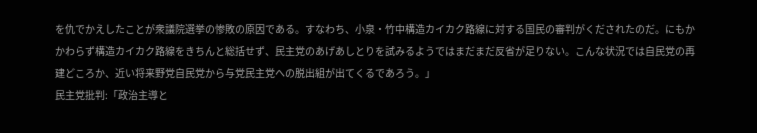を仇でかえしたことが衆議院選挙の惨敗の原因である。すなわち、小泉・竹中構造カイカク路線に対する国民の審判がくだされたのだ。にもかかわらず構造カイカク路線をきちんと総括せず、民主党のあげあしとりを試みるようではまだまだ反省が足りない。こんな状況では自民党の再建どころか、近い将来野党自民党から与党民主党への脱出組が出てくるであろう。」
民主党批判:「政治主導と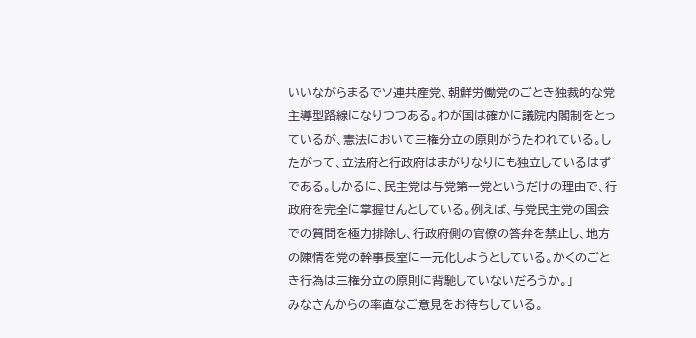いいながらまるでソ連共産党、朝鮮労働党のごとき独裁的な党主導型路線になりつつある。わが国は確かに議院内閣制をとっているが、憲法において三権分立の原則がうたわれている。したがって、立法府と行政府はまがりなりにも独立しているはずである。しかるに、民主党は与党第一党というだけの理由で、行政府を完全に掌握せんとしている。例えば、与党民主党の国会での質問を極力排除し、行政府側の官僚の答弁を禁止し、地方の陳情を党の幹事長室に一元化しようとしている。かくのごとき行為は三権分立の原則に背馳していないだろうか。」
みなさんからの率直なご意見をお待ちしている。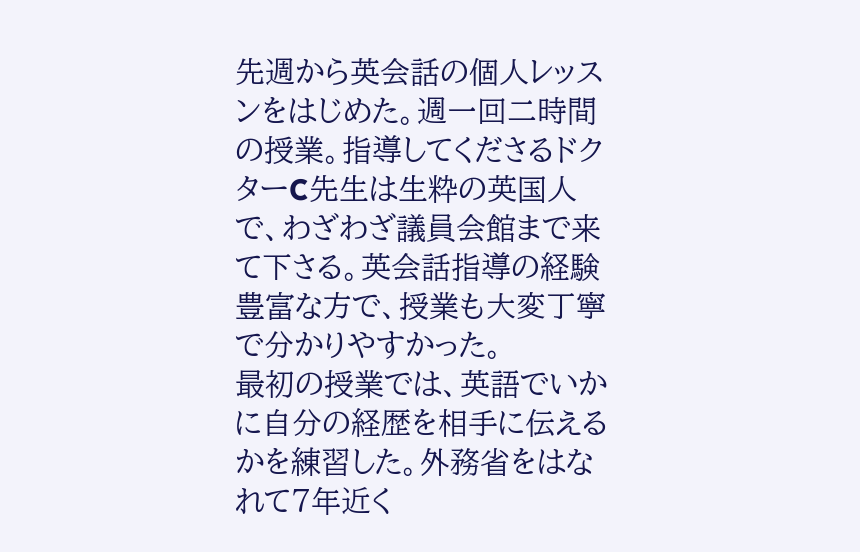先週から英会話の個人レッスンをはじめた。週一回二時間の授業。指導してくださるドクターC先生は生粋の英国人で、わざわざ議員会館まで来て下さる。英会話指導の経験豊富な方で、授業も大変丁寧で分かりやすかった。
最初の授業では、英語でいかに自分の経歴を相手に伝えるかを練習した。外務省をはなれて7年近く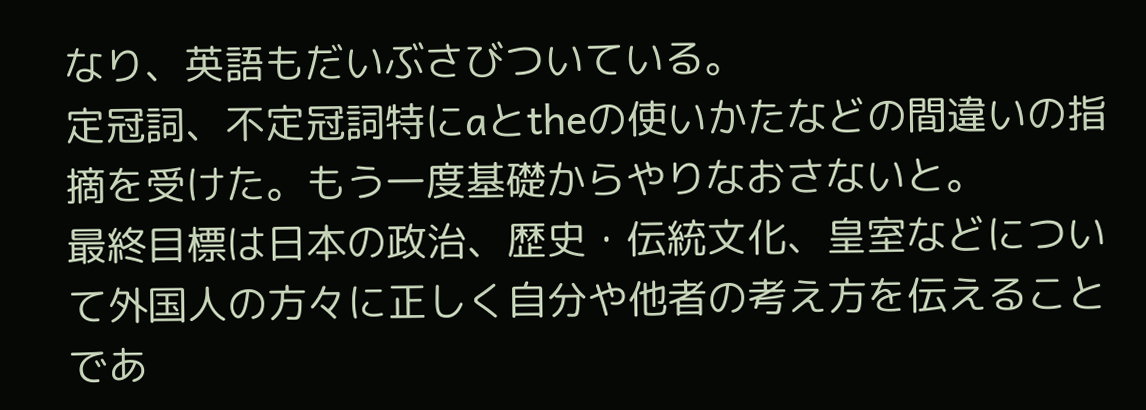なり、英語もだいぶさびついている。
定冠詞、不定冠詞特にaとtheの使いかたなどの間違いの指摘を受けた。もう一度基礎からやりなおさないと。
最終目標は日本の政治、歴史・伝統文化、皇室などについて外国人の方々に正しく自分や他者の考え方を伝えることであ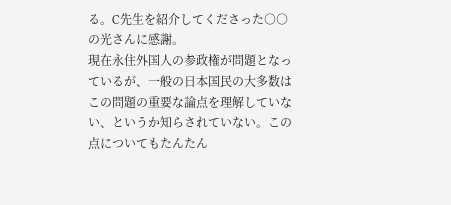る。C先生を紹介してくださった○○の光さんに感謝。
現在永住外国人の参政権が問題となっているが、一般の日本国民の大多数はこの問題の重要な論点を理解していない、というか知らされていない。この点についてもたんたん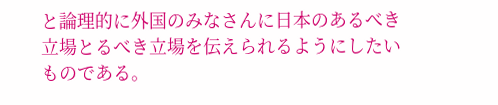と論理的に外国のみなさんに日本のあるべき立場とるべき立場を伝えられるようにしたいものである。